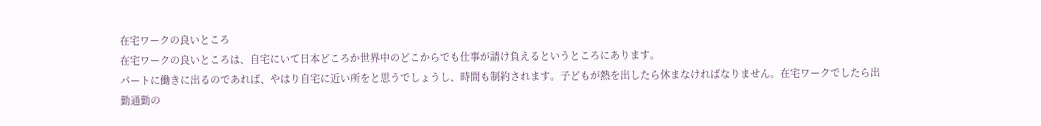在宅ワークの良いところ
在宅ワークの良いところは、自宅にいて日本どころか世界中のどこからでも仕事が請け負えるというところにあります。
パートに働きに出るのであれば、やはり自宅に近い所をと思うでしょうし、時間も制約されます。子どもが熱を出したら休まなければなりません。在宅ワークでしたら出勤通勤の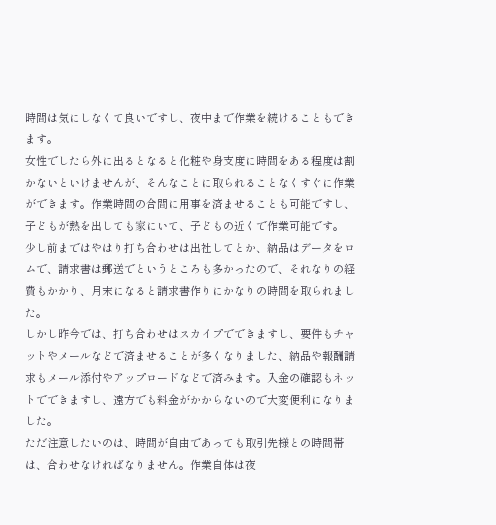時間は気にしなくて良いですし、夜中まで作業を続けることもできます。
女性でしたら外に出るとなると化粧や身支度に時間をある程度は割かないといけませんが、そんなことに取られることなくすぐに作業ができます。作業時間の合間に用事を済ませることも可能ですし、子どもが熱を出しても家にいて、子どもの近くで作業可能です。
少し前まではやはり打ち合わせは出社してとか、納品はデータをロムで、請求書は郵送でというところも多かったので、それなりの経費もかかり、月末になると請求書作りにかなりの時間を取られました。
しかし昨今では、打ち合わせはスカイプでできますし、要件もチャットやメールなどで済ませることが多くなりました、納品や報酬請求もメール添付やアップロードなどで済みます。入金の確認もネットでできますし、遠方でも料金がかからないので大変便利になりました。
ただ注意したいのは、時間が自由であっても取引先様との時間帯は、合わせなければなりません。作業自体は夜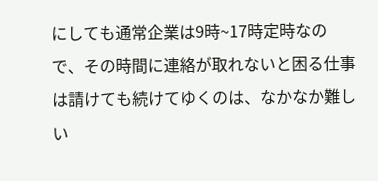にしても通常企業は9時~17時定時なので、その時間に連絡が取れないと困る仕事は請けても続けてゆくのは、なかなか難しい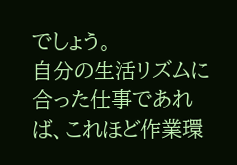でしょう。
自分の生活リズムに合った仕事であれば、これほど作業環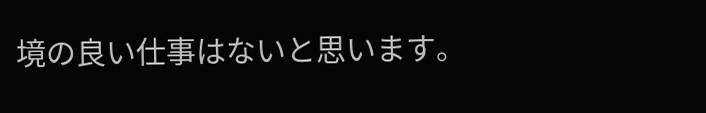境の良い仕事はないと思います。